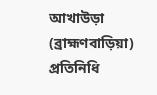আখাউড়া (ব্রাহ্মণবাড়িয়া) প্রতিনিধি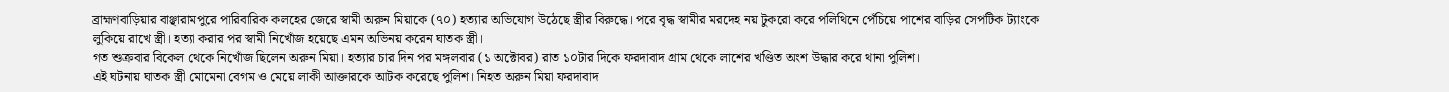ব্রাহ্মণবাড়িয়ার বাঞ্ছারামপুরে পারিবারিক কলহের জেরে স্বামী অরুন মিয়াকে (৭০) হত্যার অভিযোগ উঠেছে স্ত্রীর বিরুদ্ধে। পরে বৃদ্ধ স্বামীর মরদেহ নয় টুকরো করে পলিথিনে পেঁচিয়ে পাশের বাড়ির সেপটিক ট্যাংকে লুকিয়ে রাখে স্ত্রী। হত্যা করার পর স্বামী নিখোঁজ হয়েছে এমন অভিনয় করেন ঘাতক স্ত্রী।
গত শুক্রবার বিকেল থেকে নিখোঁজ ছিলেন অরুন মিয়া। হত্যার চার দিন পর মঙ্গলবার (১ অক্টোবর) রাত ১০টার দিকে ফরদাবাদ গ্রাম থেকে লাশের খণ্ডিত অংশ উদ্ধার করে থানা পুলিশ।
এই ঘটনায় ঘাতক স্ত্রী মোমেনা বেগম ও মেয়ে লাকী আক্তারকে আটক করেছে পুলিশ। নিহত অরুন মিয়া ফরদাবাদ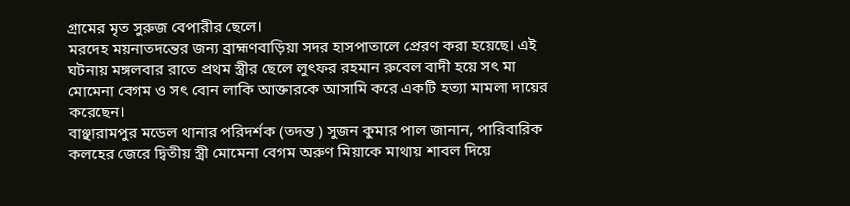গ্রামের মৃত সুরুজ বেপারীর ছেলে।
মরদেহ ময়নাতদন্তের জন্য ব্রাহ্মণবাড়িয়া সদর হাসপাতালে প্রেরণ করা হয়েছে। এই ঘটনায় মঙ্গলবার রাতে প্রথম স্ত্রীর ছেলে লুৎফর রহমান রুবেল বাদী হয়ে সৎ মা মোমেনা বেগম ও সৎ বোন লাকি আক্তারকে আসামি করে একটি হত্যা মামলা দায়ের করেছেন।
বাঞ্ছারামপুর মডেল থানার পরিদর্শক (তদন্ত ) সুজন কুমার পাল জানান, পারিবারিক কলহের জেরে দ্বিতীয় স্ত্রী মোমেনা বেগম অরুণ মিয়াকে মাথায় শাবল দিয়ে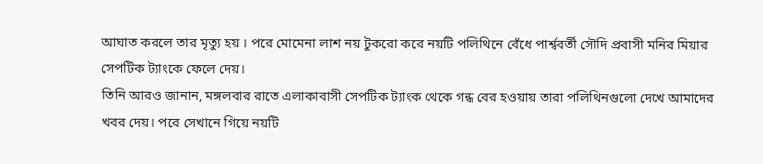আঘাত করলে তার মৃত্যু হয় । পরে মোমেনা লাশ নয় টুকরো করে নয়টি পলিথিনে বেঁধে পার্শ্ববর্তী সৌদি প্রবাসী মনির মিয়ার সেপটিক ট্যাংকে ফেলে দেয়।
তিনি আরও জানান, মঙ্গলবার রাতে এলাকাবাসী সেপটিক ট্যাংক থেকে গন্ধ বের হওয়ায় তারা পলিথিনগুলো দেখে আমাদের খবর দেয়। পরে সেখানে গিয়ে নয়টি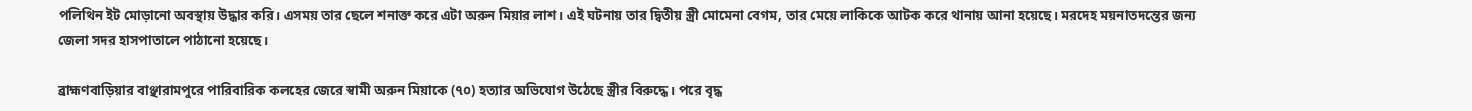পলিথিন ইট মোড়ানো অবস্থায় উদ্ধার করি। এসময় তার ছেলে শনাক্ত করে এটা অরুন মিয়ার লাশ। এই ঘটনায় তার দ্বিতীয় স্ত্রী মোমেনা বেগম, তার মেয়ে লাকিকে আটক করে থানায় আনা হয়েছে। মরদেহ ময়নাতদন্তের জন্য জেলা সদর হাসপাতালে পাঠানো হয়েছে।

ব্রাহ্মণবাড়িয়ার বাঞ্ছারামপুরে পারিবারিক কলহের জেরে স্বামী অরুন মিয়াকে (৭০) হত্যার অভিযোগ উঠেছে স্ত্রীর বিরুদ্ধে। পরে বৃদ্ধ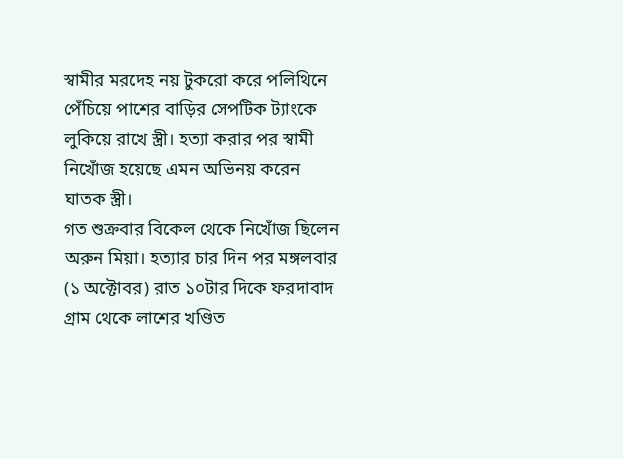স্বামীর মরদেহ নয় টুকরো করে পলিথিনে পেঁচিয়ে পাশের বাড়ির সেপটিক ট্যাংকে লুকিয়ে রাখে স্ত্রী। হত্যা করার পর স্বামী নিখোঁজ হয়েছে এমন অভিনয় করেন ঘাতক স্ত্রী।
গত শুক্রবার বিকেল থেকে নিখোঁজ ছিলেন অরুন মিয়া। হত্যার চার দিন পর মঙ্গলবার (১ অক্টোবর) রাত ১০টার দিকে ফরদাবাদ গ্রাম থেকে লাশের খণ্ডিত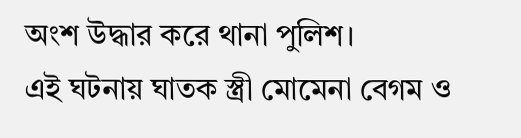অংশ উদ্ধার করে থানা পুলিশ।
এই ঘটনায় ঘাতক স্ত্রী মোমেনা বেগম ও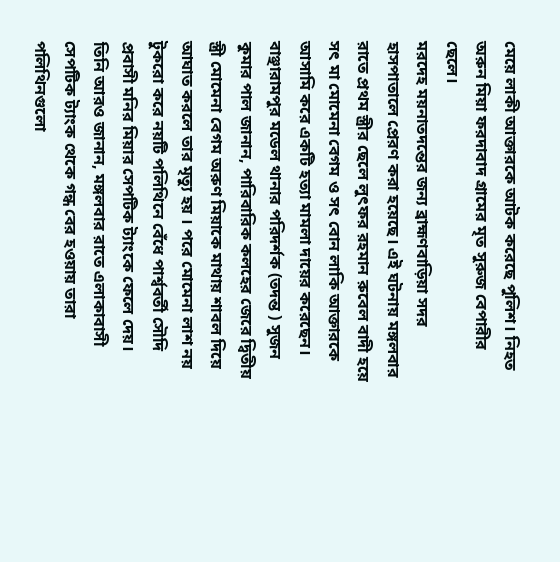মেয়ে লাকী আক্তারকে আটক করেছে পুলিশ। নিহত অরুন মিয়া ফরদাবাদ গ্রামের মৃত সুরুজ বেপারীর ছেলে।
মরদেহ ময়নাতদন্তের জন্য ব্রাহ্মণবাড়িয়া সদর হাসপাতালে প্রেরণ করা হয়েছে। এই ঘটনায় মঙ্গলবার রাতে প্রথম স্ত্রীর ছেলে লুৎফর রহমান রুবেল বাদী হয়ে সৎ মা মোমেনা বেগম ও সৎ বোন লাকি আক্তারকে আসামি করে একটি হত্যা মামলা দায়ের করেছেন।
বাঞ্ছারামপুর মডেল থানার পরিদর্শক (তদন্ত ) সুজন কুমার পাল জানান, পারিবারিক কলহের জেরে দ্বিতীয় স্ত্রী মোমেনা বেগম অরুণ মিয়াকে মাথায় শাবল দিয়ে আঘাত করলে তার মৃত্যু হয় । পরে মোমেনা লাশ নয় টুকরো করে নয়টি পলিথিনে বেঁধে পার্শ্ববর্তী সৌদি প্রবাসী মনির মিয়ার সেপটিক ট্যাংকে ফেলে দেয়।
তিনি আরও জানান, মঙ্গলবার রাতে এলাকাবাসী সেপটিক ট্যাংক থেকে গন্ধ বের হওয়ায় তারা পলিথিনগুলো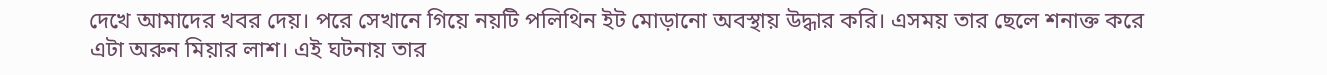দেখে আমাদের খবর দেয়। পরে সেখানে গিয়ে নয়টি পলিথিন ইট মোড়ানো অবস্থায় উদ্ধার করি। এসময় তার ছেলে শনাক্ত করে এটা অরুন মিয়ার লাশ। এই ঘটনায় তার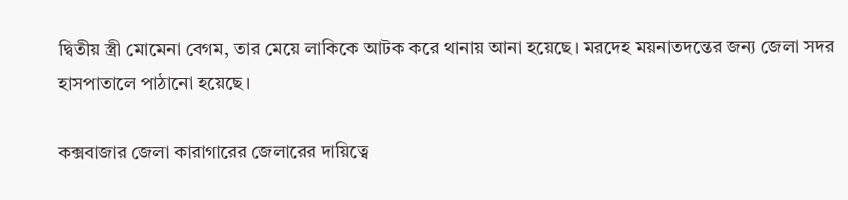দ্বিতীয় স্ত্রী মোমেনা বেগম, তার মেয়ে লাকিকে আটক করে থানায় আনা হয়েছে। মরদেহ ময়নাতদন্তের জন্য জেলা সদর হাসপাতালে পাঠানো হয়েছে।

কক্সবাজার জেলা কারাগারের জেলারের দায়িত্বে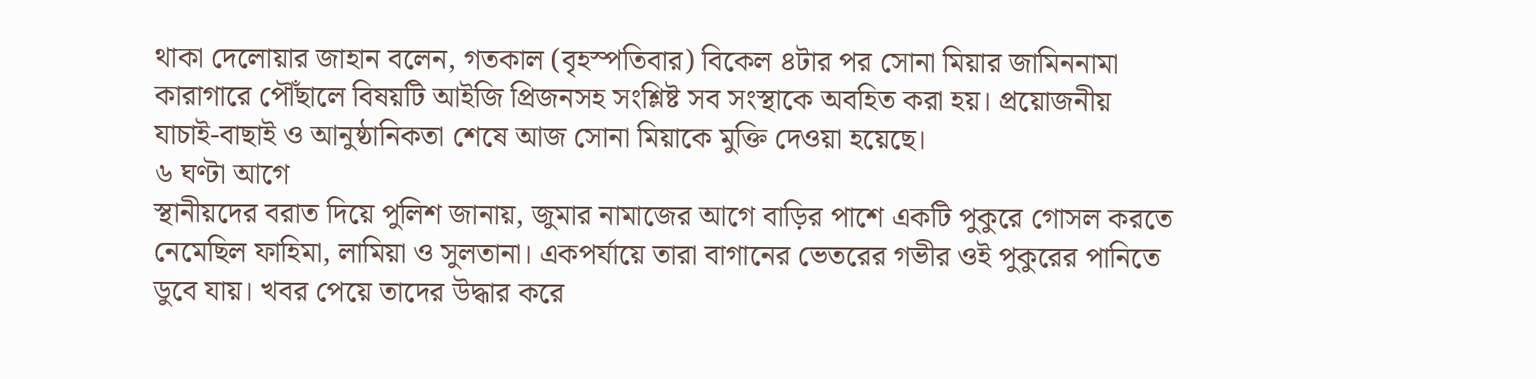থাকা দেলোয়ার জাহান বলেন, গতকাল (বৃহস্পতিবার) বিকেল ৪টার পর সোনা মিয়ার জামিননামা কারাগারে পৌঁছালে বিষয়টি আইজি প্রিজনসহ সংশ্লিষ্ট সব সংস্থাকে অবহিত করা হয়। প্রয়োজনীয় যাচাই-বাছাই ও আনুষ্ঠানিকতা শেষে আজ সোনা মিয়াকে মুক্তি দেওয়া হয়েছে।
৬ ঘণ্টা আগে
স্থানীয়দের বরাত দিয়ে পুলিশ জানায়, জুমার নামাজের আগে বাড়ির পাশে একটি পুকুরে গোসল করতে নেমেছিল ফাহিমা, লামিয়া ও সুলতানা। একপর্যায়ে তারা বাগানের ভেতরের গভীর ওই পুকুরের পানিতে ডুবে যায়। খবর পেয়ে তাদের উদ্ধার করে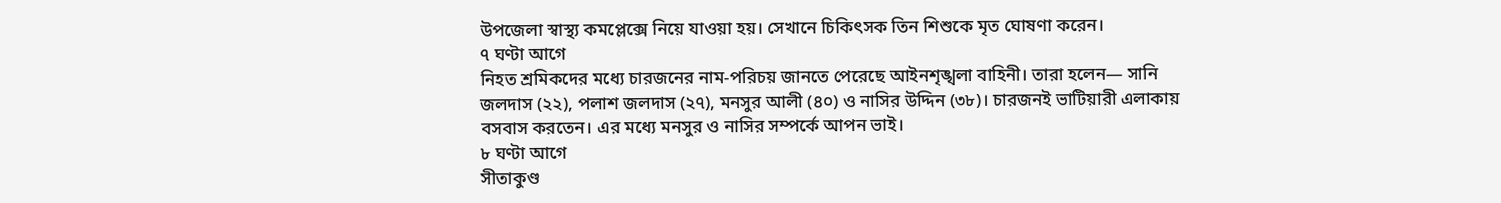উপজেলা স্বাস্থ্য কমপ্লেক্সে নিয়ে যাওয়া হয়। সেখানে চিকিৎসক তিন শিশুকে মৃত ঘোষণা করেন।
৭ ঘণ্টা আগে
নিহত শ্রমিকদের মধ্যে চারজনের নাম-পরিচয় জানতে পেরেছে আইনশৃঙ্খলা বাহিনী। তারা হলেন— সানি জলদাস (২২), পলাশ জলদাস (২৭), মনসুর আলী (৪০) ও নাসির উদ্দিন (৩৮)। চারজনই ভাটিয়ারী এলাকায় বসবাস করতেন। এর মধ্যে মনসুর ও নাসির সম্পর্কে আপন ভাই।
৮ ঘণ্টা আগে
সীতাকুণ্ড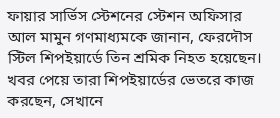ফায়ার সার্ভিস স্টেশনের স্টেশন অফিসার আল মামুন গণমাধ্যমকে জানান, ফেরদৌস স্টিল শিপইয়ার্ডে তিন শ্রমিক নিহত হয়েছেন। খবর পেয়ে তারা শিপইয়ার্ডের ভেতরে কাজ করছেন, সেখানে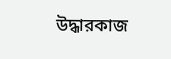উদ্ধারকাজ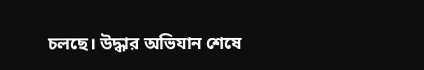চলছে। উদ্ধার অভিযান শেষে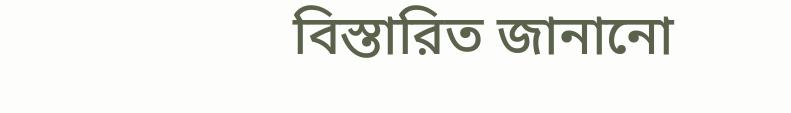বিস্তারিত জানানো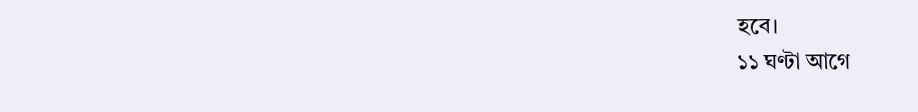হবে।
১১ ঘণ্টা আগে